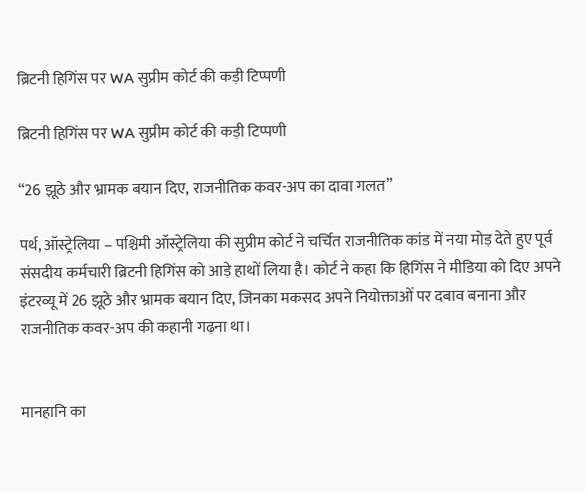ब्रिटनी हिगिंस पर WA सुप्रीम कोर्ट की कड़ी टिप्पणी

ब्रिटनी हिगिंस पर WA सुप्रीम कोर्ट की कड़ी टिप्पणी

“26 झूठे और भ्रामक बयान दिए, राजनीतिक कवर-अप का दावा गलत”

पर्थ, ऑस्ट्रेलिया – पश्चिमी ऑस्ट्रेलिया की सुप्रीम कोर्ट ने चर्चित राजनीतिक कांड में नया मोड़ देते हुए पूर्व संसदीय कर्मचारी ब्रिटनी हिगिंस को आड़े हाथों लिया है। कोर्ट ने कहा कि हिगिंस ने मीडिया को दिए अपने इंटरव्यू में 26 झूठे और भ्रामक बयान दिए, जिनका मकसद अपने नियोक्ताओं पर दबाव बनाना और राजनीतिक कवर-अप की कहानी गढ़ना था।


मानहानि का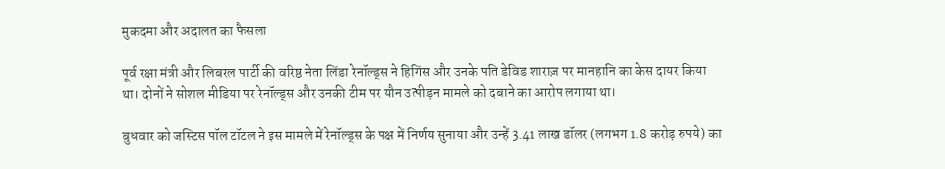मुकदमा और अदालत का फैसला

पूर्व रक्षा मंत्री और लिबरल पार्टी की वरिष्ठ नेता लिंडा रेनॉल्ड्स ने हिगिंस और उनके पति डेविड शाराज़ पर मानहानि का केस दायर किया था। दोनों ने सोशल मीडिया पर रेनॉल्ड्स और उनकी टीम पर यौन उत्पीड़न मामले को दबाने का आरोप लगाया था।

बुधवार को जस्टिस पॉल टॉटल ने इस मामले में रेनॉल्ड्स के पक्ष में निर्णय सुनाया और उन्हें 3.41 लाख डॉलर (लगभग 1.8 करोड़ रुपये) का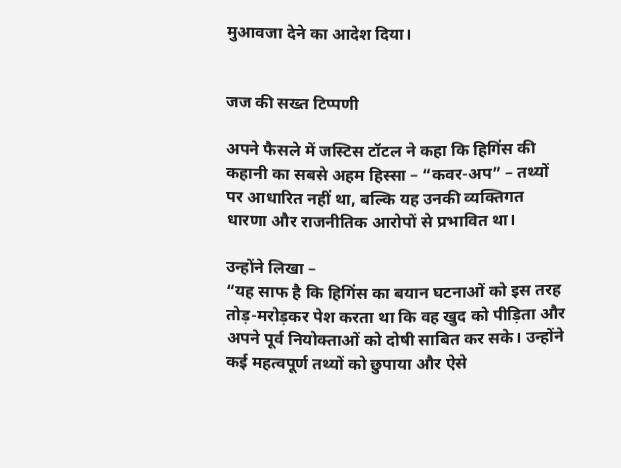मुआवजा देने का आदेश दिया।


जज की सख्त टिप्पणी

अपने फैसले में जस्टिस टॉटल ने कहा कि हिगिंस की कहानी का सबसे अहम हिस्सा – “कवर-अप” – तथ्यों पर आधारित नहीं था, बल्कि यह उनकी व्यक्तिगत धारणा और राजनीतिक आरोपों से प्रभावित था।

उन्होंने लिखा –
“यह साफ है कि हिगिंस का बयान घटनाओं को इस तरह तोड़-मरोड़कर पेश करता था कि वह खुद को पीड़िता और अपने पूर्व नियोक्ताओं को दोषी साबित कर सके। उन्होंने कई महत्वपूर्ण तथ्यों को छुपाया और ऐसे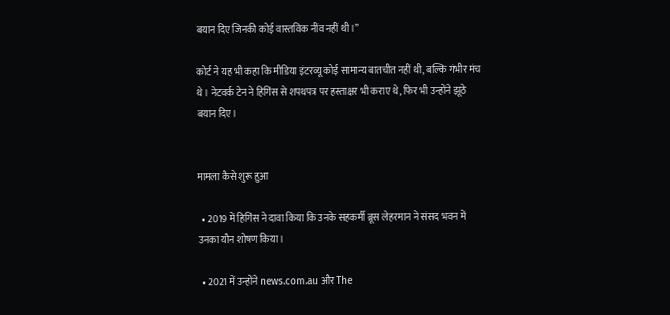बयान दिए जिनकी कोई वास्तविक नींव नहीं थी।”

कोर्ट ने यह भी कहा कि मीडिया इंटरव्यू कोई सामान्य बातचीत नहीं थी, बल्कि गंभीर मंच थे। नेटवर्क टेन ने हिगिंस से शपथपत्र पर हस्ताक्षर भी कराए थे, फिर भी उन्होंने झूठे बयान दिए।


मामला कैसे शुरू हुआ

  • 2019 में हिगिंस ने दावा किया कि उनके सहकर्मी ब्रूस लेहरमान ने संसद भवन में उनका यौन शोषण किया।

  • 2021 में उन्होंने news.com.au और The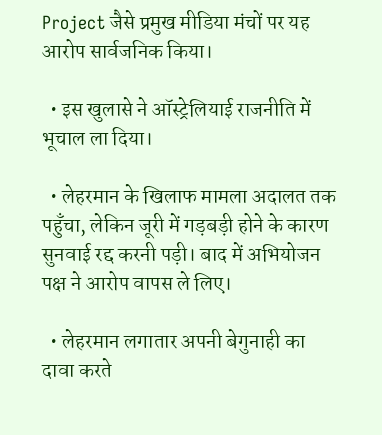Project जैसे प्रमुख मीडिया मंचों पर यह आरोप सार्वजनिक किया।

  • इस खुलासे ने ऑस्ट्रेलियाई राजनीति में भूचाल ला दिया।

  • लेहरमान के खिलाफ मामला अदालत तक पहुँचा, लेकिन जूरी में गड़बड़ी होने के कारण सुनवाई रद्द करनी पड़ी। बाद में अभियोजन पक्ष ने आरोप वापस ले लिए।

  • लेहरमान लगातार अपनी बेगुनाही का दावा करते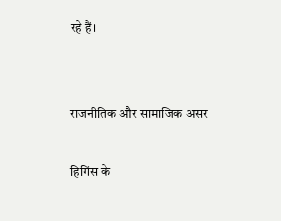रहे हैं।


राजनीतिक और सामाजिक असर

हिगिंस के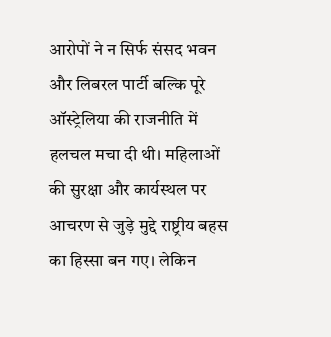आरोपों ने न सिर्फ संसद भवन और लिबरल पार्टी बल्कि पूरे ऑस्ट्रेलिया की राजनीति में हलचल मचा दी थी। महिलाओं की सुरक्षा और कार्यस्थल पर आचरण से जुड़े मुद्दे राष्ट्रीय बहस का हिस्सा बन गए। लेकिन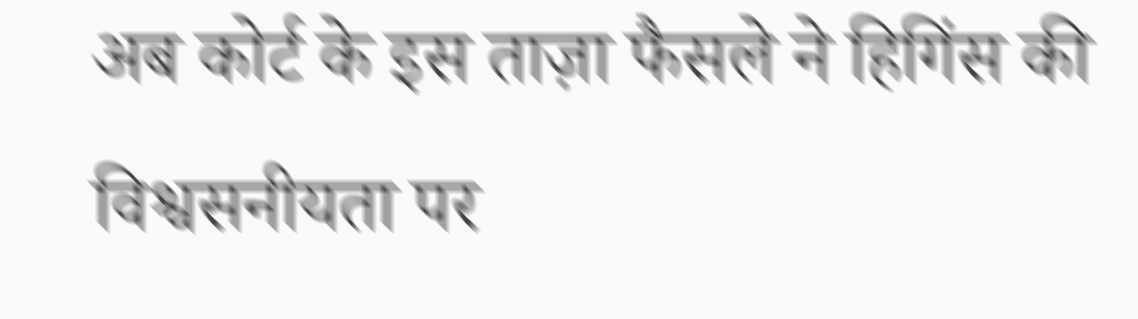अब कोर्ट के इस ताज़ा फैसले ने हिगिंस की विश्वसनीयता पर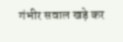गंभीर सवाल खड़े कर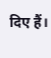दिए हैं।